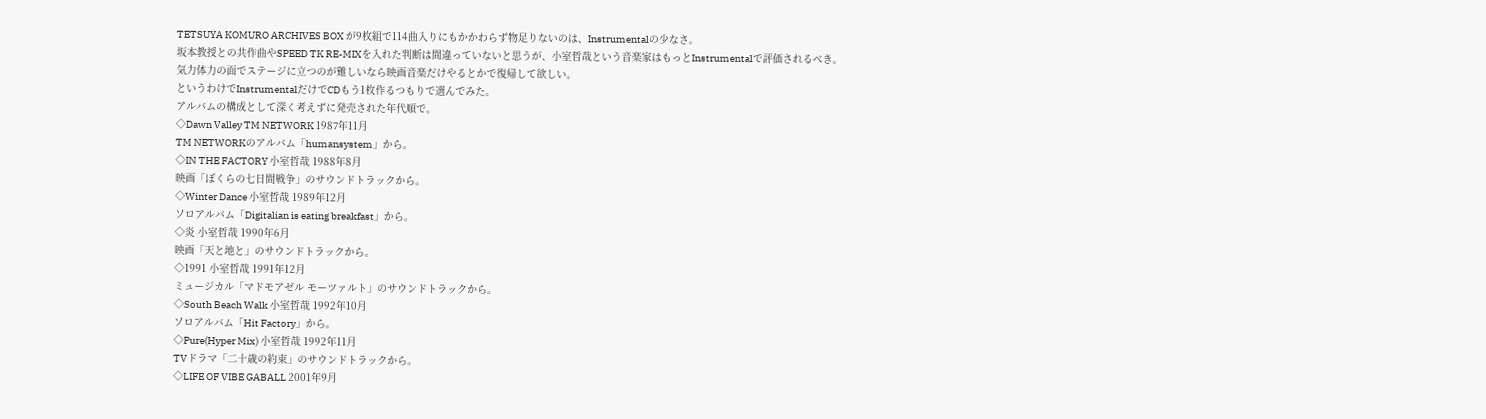TETSUYA KOMURO ARCHIVES BOX が9枚組で114曲入りにもかかわらず物足りないのは、Instrumentalの少なさ。
坂本教授との共作曲やSPEED TK RE-MIXを入れた判断は間違っていないと思うが、小室哲哉という音楽家はもっとInstrumentalで評価されるべき。
気力体力の面でステージに立つのが難しいなら映画音楽だけやるとかで復帰して欲しい。
というわけでInstrumentalだけでCDもう1枚作るつもりで選んでみた。
アルバムの構成として深く考えずに発売された年代順で。
◇Dawn Valley TM NETWORK 1987年11月
TM NETWORKのアルバム「humansystem」から。
◇IN THE FACTORY 小室哲哉 1988年8月
映画「ぼくらの七日間戦争」のサウンドトラックから。
◇Winter Dance 小室哲哉 1989年12月
ソロアルバム「Digitalian is eating breakfast」から。
◇炎 小室哲哉 1990年6月
映画「天と地と」のサウンドトラックから。
◇1991 小室哲哉 1991年12月
ミュージカル「マドモアゼル モーツァルト」のサウンドトラックから。
◇South Beach Walk 小室哲哉 1992年10月
ソロアルバム「Hit Factory」から。
◇Pure(Hyper Mix) 小室哲哉 1992年11月
TVドラマ「二十歳の約束」のサウンドトラックから。
◇LIFE OF VIBE GABALL 2001年9月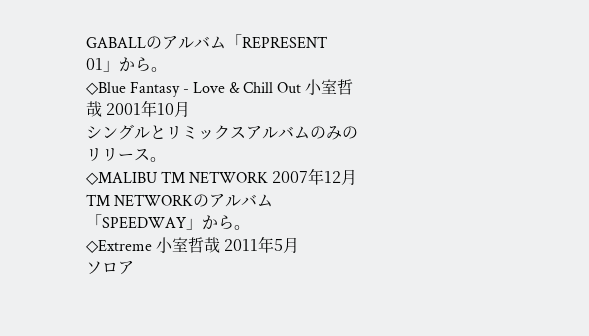GABALLのアルバム「REPRESENT 01」から。
◇Blue Fantasy - Love & Chill Out 小室哲哉 2001年10月
シングルとリミックスアルバムのみのリリース。
◇MALIBU TM NETWORK 2007年12月
TM NETWORKのアルバム「SPEEDWAY」から。
◇Extreme 小室哲哉 2011年5月
ソロア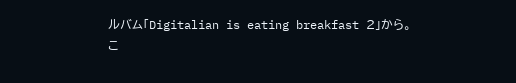ルバム「Digitalian is eating breakfast 2」から。
こ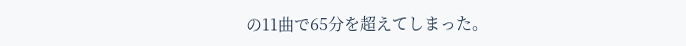の11曲で65分を超えてしまった。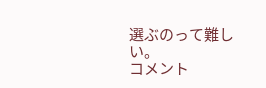選ぶのって難しい。
コメント